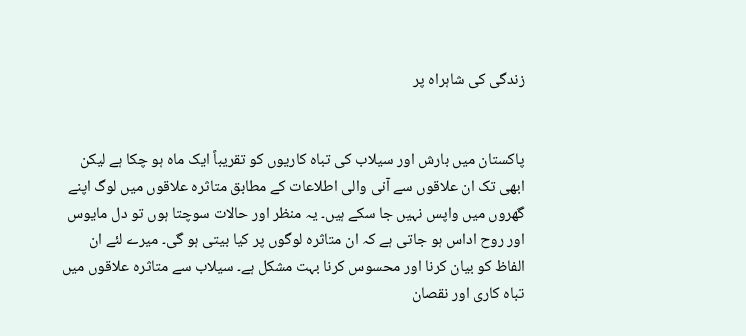زندگی کی شاہراہ پر


پاکستان میں بارش اور سیلاب کی تباہ کاریوں کو تقریباً ایک ماہ ہو چکا ہے لیکن ابھی تک ان علاقوں سے آنی والی اطلاعات کے مطابق متاثرہ علاقوں میں لوگ اپنے گھروں میں واپس نہیں جا سکے ہیں۔ یہ منظر اور حالات سوچتا ہوں تو دل مایوس اور روح اداس ہو جاتی ہے کہ ان متاثرہ لوگوں پر کیا بیتی ہو گی۔ میرے لئے ان الفاظ کو بیان کرنا اور محسوس کرنا بہت مشکل ہے۔ سیلاب سے متاثرہ علاقوں میں تباہ کاری اور نقصان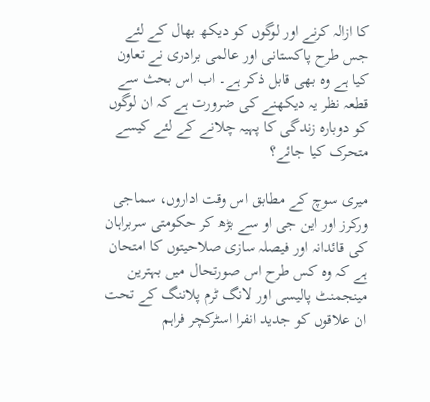کا ازالہ کرنے اور لوگوں کو دیکھ بھال کے لئے جس طرح پاکستانی اور عالمی برادری نے تعاون کیا ہے وہ بھی قابل ذکر ہے۔ اب اس بحث سے قطعہ نظر یہ دیکھنے کی ضرورت ہے کہ ان لوگوں کو دوبارہ زندگی کا پہیہ چلانے کے لئے کیسے متحرک کیا جائے؟

میری سوچ کے مطابق اس وقت اداروں، سماجی ورکرز اور این جی او سے بڑھ کر حکومتی سربراہان کی قائدانہ اور فیصلہ سازی صلاحیتوں کا امتحان ہے کہ وہ کس طرح اس صورتحال میں بہترین مینجمنٹ پالیسی اور لانگ ٹرم پلاننگ کے تحت ان علاقوں کو جدید انفرا اسٹرکچر فراہم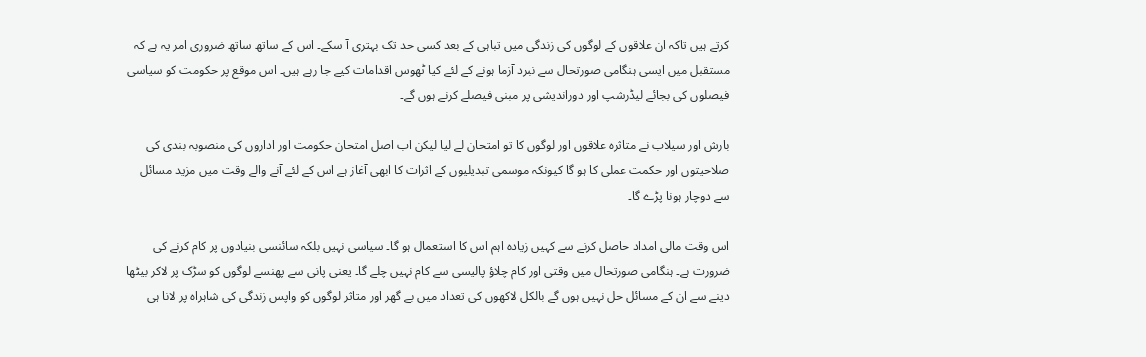کرتے ہیں تاکہ ان علاقوں کے لوگوں کی زندگی میں تباہی کے بعد کسی حد تک بہتری آ سکے۔ اس کے ساتھ ساتھ ضروری امر یہ ہے کہ مستقبل میں ایسی ہنگامی صورتحال سے نبرد آزما ہونے کے لئے کیا ٹھوس اقدامات کیے جا رہے ہیں۔ اس موقع پر حکومت کو سیاسی فیصلوں کی بجائے لیڈرشپ اور دوراندیشی پر مبنی فیصلے کرنے ہوں گے۔

بارش اور سیلاب نے متاثرہ علاقوں اور لوگوں کا تو امتحان لے لیا لیکن اب اصل امتحان حکومت اور اداروں کی منصوبہ بندی کی صلاحیتوں اور حکمت عملی کا ہو گا کیونکہ موسمی تبدیلیوں کے اثرات کا ابھی آغاز ہے اس کے لئے آنے والے وقت میں مزید مسائل سے دوچار ہونا پڑے گا۔

اس وقت مالی امداد حاصل کرنے سے کہیں زیادہ اہم اس کا استعمال ہو گا۔ سیاسی نہیں بلکہ سائنسی بنیادوں پر کام کرنے کی ضرورت ہے۔ ہنگامی صورتحال میں وقتی اور کام چلاؤ پالیسی سے کام نہیں چلے گا۔ یعنی پانی سے پھنسے لوگوں کو سڑک پر لاکر بیٹھا دینے سے ان کے مسائل حل نہیں ہوں گے بالکل لاکھوں کی تعداد میں بے گھر اور متاثر لوگوں کو واپس زندگی کی شاہراہ پر لانا ہی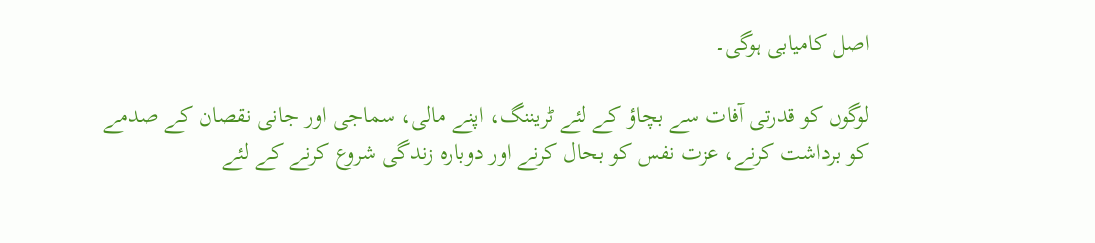اصل کامیابی ہوگی۔

لوگوں کو قدرتی آفات سے بچاؤ کے لئے ٹریننگ، اپنے مالی، سماجی اور جانی نقصان کے صدمے کو برداشت کرنے، عزت نفس کو بحال کرنے اور دوبارہ زندگی شروع کرنے کے لئے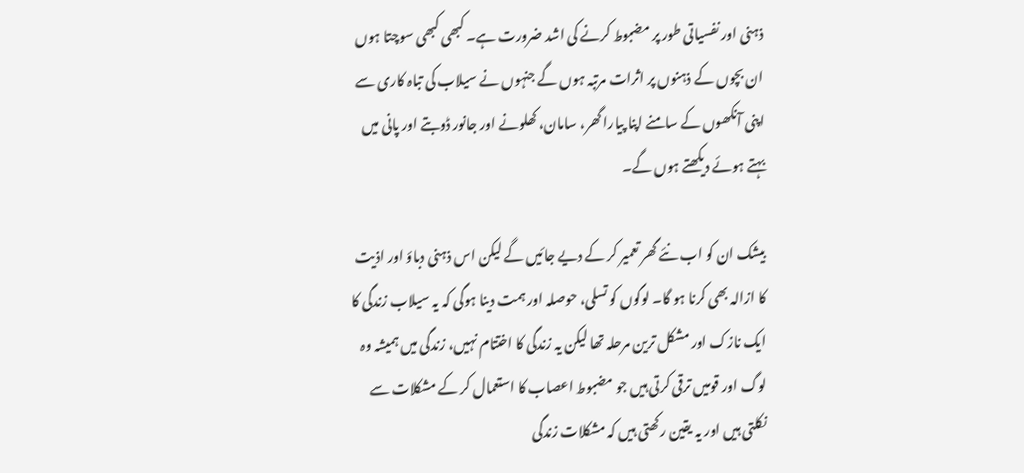ذہنی اور نفسیاتی طور پر مضبوط کرنے کی اشد ضرورت ہے۔ کبھی کبھی سوچتا ہوں ان بچوں کے ذہنوں پر اثرات مرتبہ ہوں گے جنہوں نے سیلاب کی تباہ کاری سے اپنی آنکھوں کے سامنے اپنا پیارا گھر، سامان، کھلونے اور جانور ڈوبتے اور پانی میں بہتے ہوئے دیکھتے ہوں گے۔

بیشک ان کو اب نئے گھر تعمیر کر کے دیے جائیں گے لیکن اس ذہنی دباؤ اور اذیت کا ازالہ بھی کرنا ہو گا۔ لوگوں کو تسلی، حوصلہ اور ہمت دینا ہوگی کہ یہ سیلاب زندگی کا ایک نازک اور مشکل ترین مرحلہ تھا لیکن یہ زندگی کا اختتام نہیں، زندگی میں ہمیشہ وہ لوگ اور قومیں ترقی کرتی ہیں جو مضبوط اعصاب کا استعمال کر کے مشکلات سے نکلتی ہیں اور یہ یقین رکھتی ہیں کہ مشکلات زندگی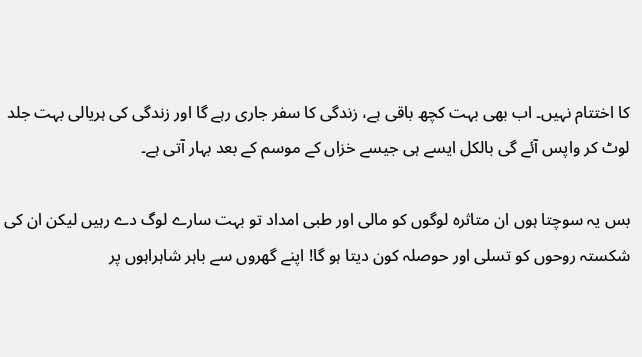کا اختتام نہیں۔ اب بھی بہت کچھ باقی ہے، زندگی کا سفر جاری رہے گا اور زندگی کی ہریالی بہت جلد لوٹ کر واپس آئے گی بالکل ایسے ہی جیسے خزاں کے موسم کے بعد بہار آتی ہے۔

بس یہ سوچتا ہوں ان متاثرہ لوگوں کو مالی اور طبی امداد تو بہت سارے لوگ دے رہیں لیکن ان کی شکستہ روحوں کو تسلی اور حوصلہ کون دیتا ہو گا! اپنے گھروں سے باہر شاہراہوں پر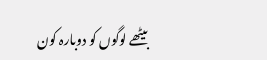بیٹھے لوگوں کو دوبارہ کون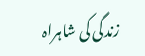زندگی کی شاہراہ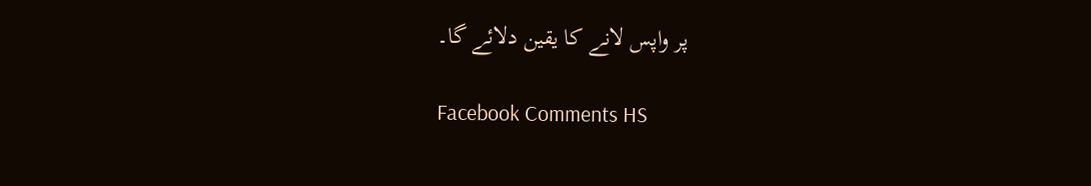پر واپس لانے کا یقین دلائے گا۔

Facebook Comments HS